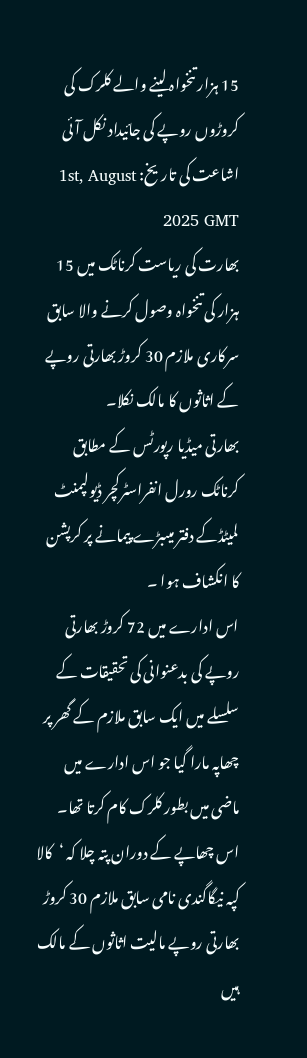15 ہزار تنخواہ لینے والے کلرک کی کروڑوں روپے کی جائیداد نکل آئی
اشاعت کی تاریخ: 1st, August 2025 GMT
بھارت کی ریاست کرناٹک میں 15 ہزار کی تنخواہ وصول کرنے والا سابق سرکاری ملازم 30 کروڑ بھارتی روپے کے اثاثوں کا مالک نکلا۔
بھارتی میڈیا رپورٹس کے مطابق کرناٹک رورل انفراسٹرکچر ڈیولپمنٹ لمیٹڈکے دفتر میںبڑے پیمانے پر کرپشن کا انکشاف ہوا ۔
اس ادارے میں 72 کروڑ بھارتی روپے کی بدعنوانی کی تحقیقات کے سلسلے میں ایک سابق ملازم کے گھر پر چھاپہ مارا گیا جو اس ادارے میں ماضی میں بطور کلرک کام کرتا تھا۔
اس چھاپے کے دوران پتہ چلا کہ ‘کالا کپہ نیگاگندی نامی سابق ملازم 30 کروڑ بھارتی روپے مالیت اثاثوں کے مالک ہیں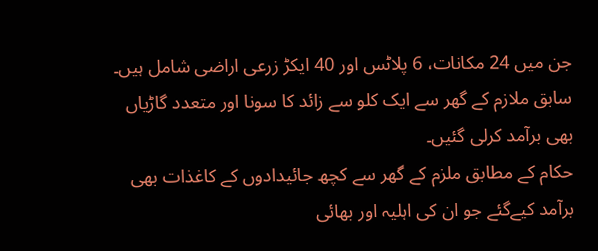جن میں 24 مکانات، 6 پلاٹس اور 40 ایکڑ زرعی اراضی شامل ہیں۔
سابق ملازم کے گھر سے ایک کلو سے زائد کا سونا اور متعدد گاڑیاں بھی برآمد کرلی گئیں۔
حکام کے مطابق ملزم کے گھر سے کچھ جائیدادوں کے کاغذات بھی برآمد کیےگئے جو ان کی اہلیہ اور بھائی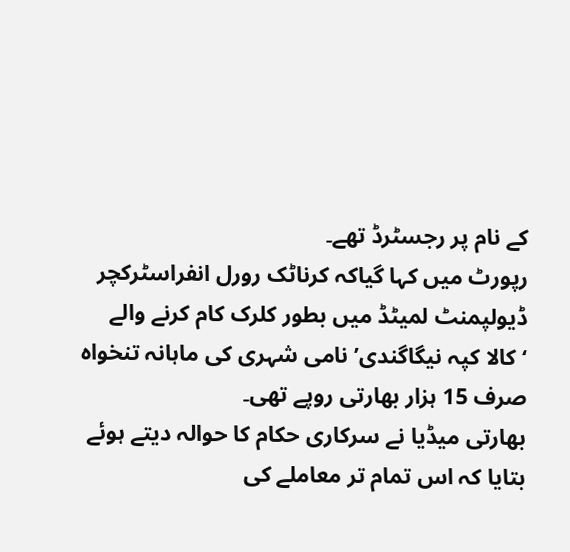کے نام پر رجسٹرڈ تھے۔
رپورٹ میں کہا گیاکہ کرناٹک رورل انفراسٹرکچر ڈیولپمنٹ لمیٹڈ میں بطور کلرک کام کرنے والے ‘کالا کپہ نیگاگندی’ نامی شہری کی ماہانہ تنخواہ صرف 15 ہزار بھارتی روپے تھی۔
بھارتی میڈیا نے سرکاری حکام کا حوالہ دیتے ہوئے بتایا کہ اس تمام تر معاملے کی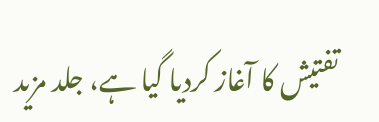تفتیش کا آغاز کردیا گیا ہے، جلد مزید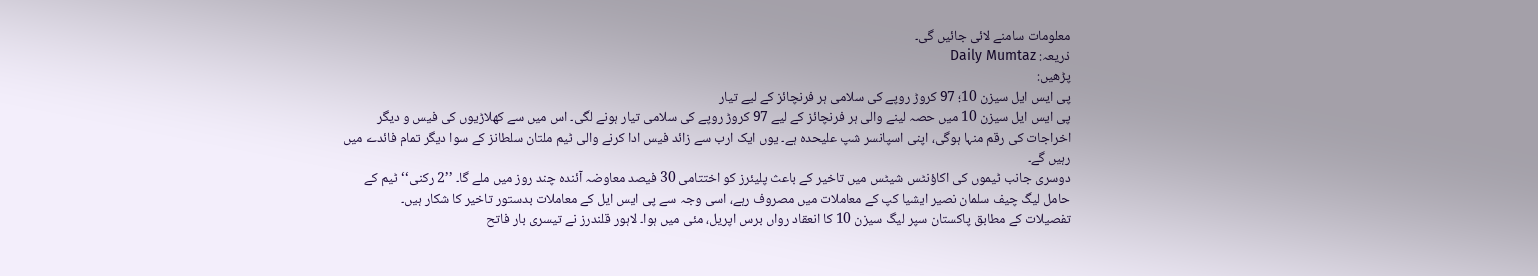معلومات سامنے لائی جائیں گی۔
ذریعہ: Daily Mumtaz
پڑھیں:
پی ایس ایل سیزن 10؛ 97 کروڑ روپے کی سلامی ہر فرنچائز کے لیے تیار
پی ایس ایل سیزن 10 میں حصہ لینے والی ہر فرنچائز کے لیے 97 کروڑ روپے کی سلامی تیار ہونے لگی۔ اس میں سے کھلاڑیوں کی فیس و دیگر اخراجات کی رقم منہا ہوگی، اپنی اسپانسر شپ علیحدہ ہے۔ یوں ایک ارب سے زائد فیس ادا کرنے والی ٹیم ملتان سلطانز کے سوا دیگر تمام فائدے میں رہیں گے۔
دوسری جانب ٹیموں کی اکاؤنٹس شیٹس میں تاخیر کے باعث پلیئرز کو اختتامی 30 فیصد معاوضہ آئندہ چند روز میں ملے گا۔ ’’2 رکنی‘‘ ٹیم کے حامل لیگ چیف سلمان نصیر ایشیا کپ کے معاملات میں مصروف رہے، اسی وجہ سے پی ایس ایل کے معاملات بدستور تاخیر کا شکار ہیں۔
تفصیلات کے مطابق پاکستان سپر لیگ سیزن 10 کا انعقاد رواں برس اپریل، مئی میں ہوا۔ لاہور قلندرز نے تیسری بار فاتح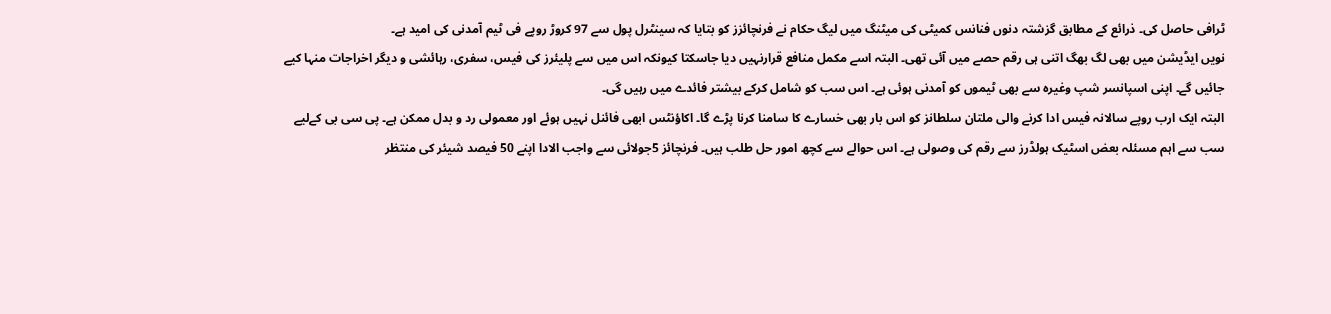ٹرافی حاصل کی۔ ذرائع کے مطابق گزشتہ دنوں فنانس کمیٹی کی میٹنگ میں لیگ حکام نے فرنچائزز کو بتایا کہ سینٹرل پول سے 97 کروڑ روپے فی ٹیم آمدنی کی امید ہے۔
نویں ایڈیشن میں بھی لگ بھگ اتنی ہی رقم حصے میں آئی تھی۔ البتہ اسے مکمل منافع قرارنہیں دیا جاسکتا کیونکہ اس میں سے پلیئرز کی فیس، سفری، رہائشی و دیگر اخراجات منہا کیے جائیں گے۔ اپنی اسپانسر شپ وغیرہ سے بھی ٹیموں کو آمدنی ہوئی ہے۔ اس سب کو شامل کرکے بیشتر فائدے میں رہیں گی۔
البتہ ایک ارب روپے سالانہ فیس ادا کرنے والی ملتان سلطانز کو اس بار بھی خسارے کا سامنا کرنا پڑے گا۔ اکاؤنٹس ابھی فائنل نہیں ہوئے اور معمولی رد و بدل ممکن ہے۔ پی سی بی کےلیے سب سے اہم مسئلہ بعض اسٹیک ہولڈرز سے رقم کی وصولی ہے۔ اس حوالے سے کچھ امور حل طلب ہیں۔ فرنچائز 5جولائی سے واجب الادا اپنے 50 فیصد شیئر کی منتظر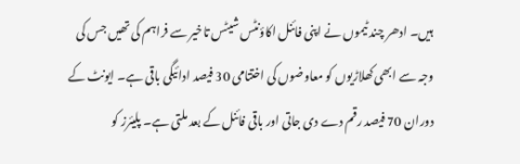ہیں۔ ادھر چند ٹیموں نے اپنی فائنل اکاؤنٹس شیٹس تاخیر سے فراہم کی تھیں جس کی وجہ سے ابھی کھلاڑیوں کو معاوضوں کی اختتامی 30 فیصد ادائیگی باقی ہے۔ ایونٹ کے دوران 70 فیصد رقم دے دی جاتی اور باقی فائنل کے بعد ملتی ہے۔ پلیئرز کو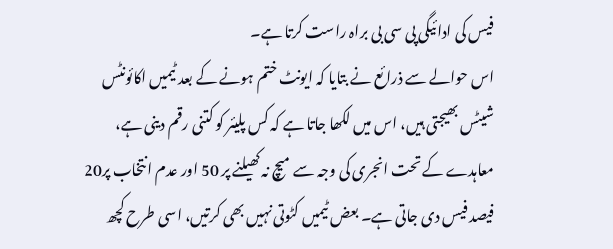فیس کی ادائیگی پی سی بی براہ راست کرتا ہے۔
اس حوالے سے ذرائع نے بتایا کہ ایونٹ ختم ہونے کے بعد ٹیمیں اکائونٹس شیٹس بھیجتی ہیں، اس میں لکھا جاتا ہے کہ کس پلیئر کو کتنی رقم دینی ہے، معاہدے کے تحت انجری کی وجہ سے میچ نہ کھیلنے پر 50 اور عدم انتخاب پر20 فیصد فیس دی جاتی ہے۔ بعض ٹیمیں کٹوتی نہیں بھی کرتیں، اسی طرح کچھ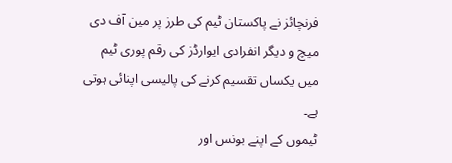فرنچائز نے پاکستان ٹیم کی طرز پر مین آف دی میچ و دیگر انفرادی ایوارڈز کی رقم پوری ٹیم میں یکساں تقسیم کرنے کی پالیسی اپنائی ہوتی ہے۔
ٹیموں کے اپنے بونس اور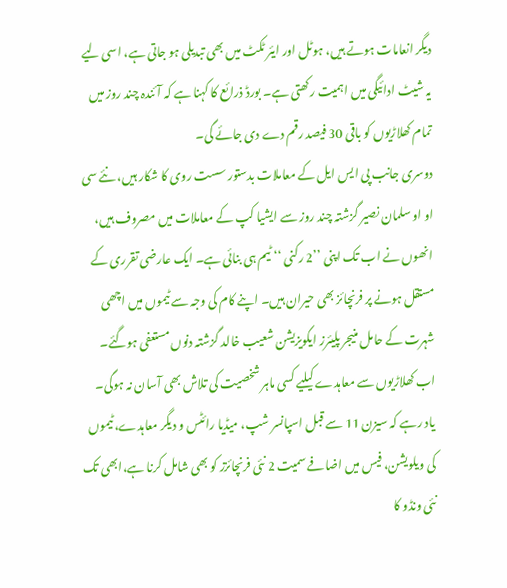دیگر انعامات ہوتے ہیں، ہوٹل اور ایئر ٹکٹ میں بھی تبدیلی ہو جاتی ہے، اسی لیے یہ شیٹ ادائیگی میں اہمیت رکھتی ہے۔ بورڈ ذرائع کا کہنا ہے کہ آئندہ چند روز میں تمام کھلاڑیوں کو باقی 30 فیصد رقم دے دی جائے گی۔
دوسری جانب پی ایس ایل کے معاملات بدستور سست روی کا شکار ہیں، نئے سی او او سلمان نصیر گزشتہ چند روز سے ایشیا کپ کے معاملات میں مصروف ہیں، انھوں نے اب تک اپنی ’’2 رکنی ‘‘ ٹیم ہی بنائی ہے۔ ایک عارضی تقرری کے مستقل ہونے پر فرنچائز بھی حیران ہیں۔ اپنے کام کی وجہ سے ٹیموں میں اچھی شہرت کے حامل منیجر پلیئرز ایکویزیشن شعیب خالد گزشتہ دنوں مستعفی ہوگئے۔ اب کھلاڑیوں سے معاہدے کیلیے کسی ماہر شخصیت کی تلاش بھی آسان نہ ہوگی۔
یاد رہے کہ سیزن 11 سے قبل اسپانسر شپ، میڈیا رائٹس و دیگر معاہدے، ٹیموں کی ویلویشن، فیس میں اضافے سمیت 2 نئی فرنچائزز کو بھی شامل کرنا ہے،ابھی تک نئی ونڈو کا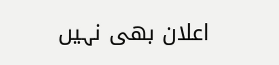اعلان بھی نہیں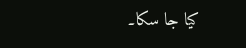کیا جا سکا۔